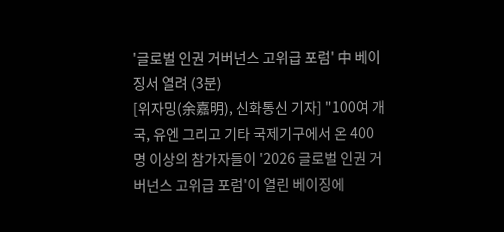'글로벌 인권 거버넌스 고위급 포럼' 中 베이징서 열려 (3분)
[위자밍(余嘉明), 신화통신 기자] "100여 개국, 유엔 그리고 기타 국제기구에서 온 400명 이상의 참가자들이 '2026 글로벌 인권 거버넌스 고위급 포럼'이 열린 베이징에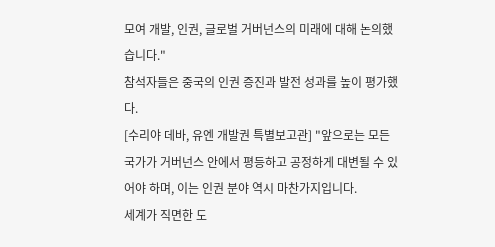모여 개발, 인권, 글로벌 거버넌스의 미래에 대해 논의했습니다."
참석자들은 중국의 인권 증진과 발전 성과를 높이 평가했다.
[수리야 데바, 유엔 개발권 특별보고관] "앞으로는 모든 국가가 거버넌스 안에서 평등하고 공정하게 대변될 수 있어야 하며, 이는 인권 분야 역시 마찬가지입니다.
세계가 직면한 도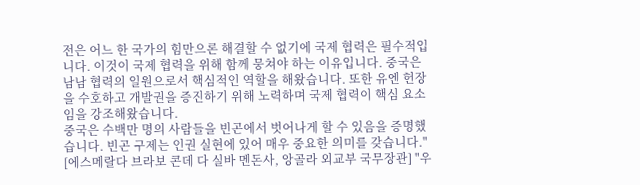전은 어느 한 국가의 힘만으론 해결할 수 없기에 국제 협력은 필수적입니다. 이것이 국제 협력을 위해 함께 뭉쳐야 하는 이유입니다. 중국은 남남 협력의 일원으로서 핵심적인 역할을 해왔습니다. 또한 유엔 헌장을 수호하고 개발권을 증진하기 위해 노력하며 국제 협력이 핵심 요소임을 강조해왔습니다.
중국은 수백만 명의 사람들을 빈곤에서 벗어나게 할 수 있음을 증명했습니다. 빈곤 구제는 인권 실현에 있어 매우 중요한 의미를 갖습니다."
[에스메랄다 브라보 콘데 다 실바 멘돈사, 앙골라 외교부 국무장관] "우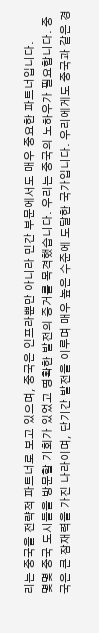리는 중국을 전략적 파트너로 보고 있으며, 중국은 인프라뿐만 아니라 민간 부문에서도 매우 중요한 파트너입니다.
몇몇 중국 도시들을 방문할 기회가 있었고 명확한 발전의 증거를 목격했습니다. 우리는 중국의 노하우가 필요합니다. 중국은 큰 잠재력을 가진 나라이며, 단기간 발전을 이루며 매우 높은 수준에 도달한 국가입니다. 우리에게도 중국과 같은 경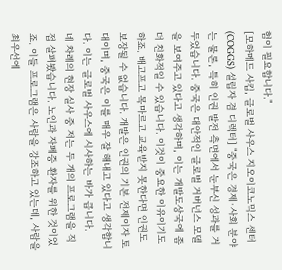험이 필요합니다."
[모하메드 사킵, 글로벌 사우스 지오이코노믹스 센터(COGGS) 설립자 겸 디렉터] "중국은 경제·사회 분야는 물론, 특히 인권 발전 측면에서 눈부신 성과를 거두었습니다. 중국은 대안적인 글로벌 거버넌스 모델을 보여주고 있다고 생각하며, 이는 개발도상국에 좀 더 친화적일 수 있습니다. 이것이 중요한 이유이기도 하죠. 배고프고 목마르고 교육받지 못한다면 인권도 보장될 수 없습니다. 개발은 인권의 기본 전제이자 토대이며, 중국은 이를 매우 잘 해내고 있다고 생각합니다. 이는 글로벌 사우스에 시사하는 바가 큽니다.
네 차례의 현장 실사 중 저는 두 개의 프로그램을 직접 살펴봤습니다. 노인과 자폐증 환자를 위한 것이었죠. 이들 프로그램은 사람을 강조하고 있는데, 사람을 최우선에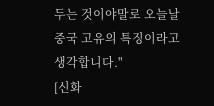두는 것이야말로 오늘날 중국 고유의 특징이라고 생각합니다."
[신화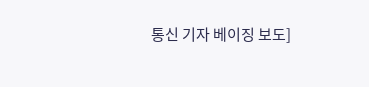통신 기자 베이징 보도]